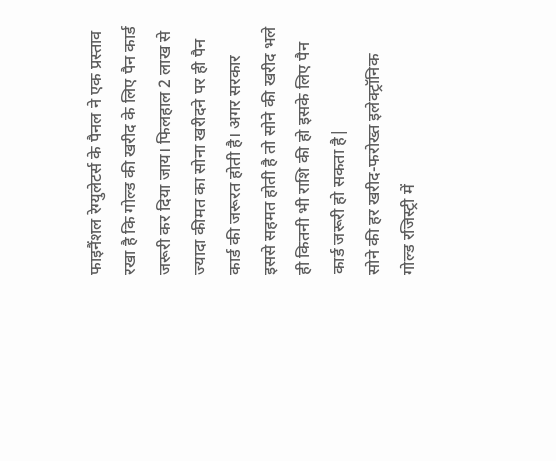फाइनैंशल रेग्युलेटर्स के पैनल ने एक प्रस्ताव रखा है कि गोल्ड की खरीद के लिए पैन कार्ड जरूरी कर दिया जाय। फिलहाल 2 लाख से ज्यादा कीमत का सोना खरीदने पर ही पैन कार्ड की जरूरत होती है। अगर सरकार इससे सहमत होती है तो सोने की खरीद भले ही कितनी भी राशि की हो इसके लिए पैन कार्ड जरूरी हो सकता है|
सोने की हर खरीद-फरोख्त इलेक्ट्रॉनिक गोल्ड रजिस्ट्री में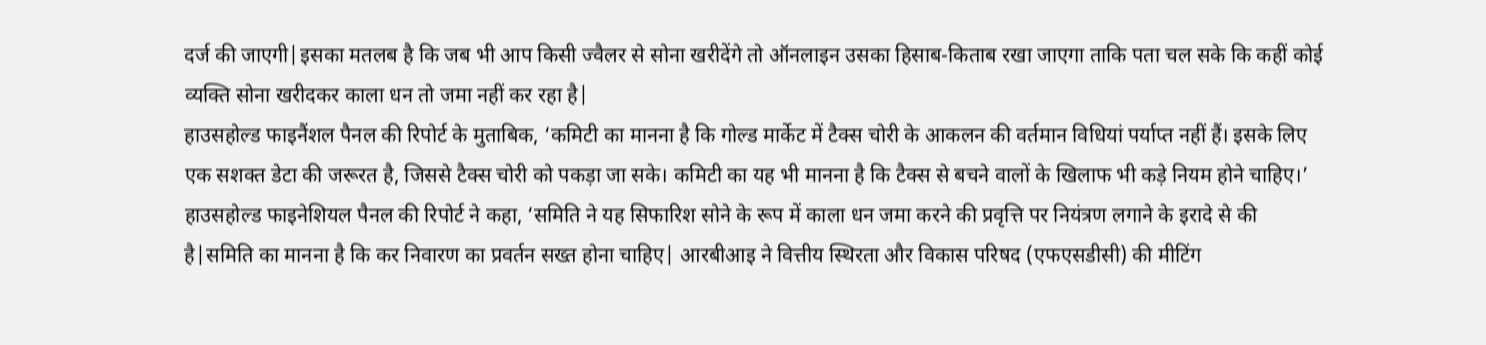दर्ज की जाएगी|इसका मतलब है कि जब भी आप किसी ज्वैलर से सोना खरीदेंगे तो ऑनलाइन उसका हिसाब-किताब रखा जाएगा ताकि पता चल सके कि कहीं कोई व्यक्ति सोना खरीदकर काला धन तो जमा नहीं कर रहा है|
हाउसहोल्ड फाइनैंशल पैनल की रिपोर्ट के मुताबिक, ‘कमिटी का मानना है कि गोल्ड मार्केट में टैक्स चोरी के आकलन की वर्तमान विधियां पर्याप्त नहीं हैं। इसके लिए एक सशक्त डेटा की जरूरत है, जिससे टैक्स चोरी को पकड़ा जा सके। कमिटी का यह भी मानना है कि टैक्स से बचने वालों के खिलाफ भी कड़े नियम होने चाहिए।’
हाउसहोल्ड फाइनेशियल पैनल की रिपोर्ट ने कहा, ‘समिति ने यह सिफारिश सोने के रूप में काला धन जमा करने की प्रवृत्ति पर नियंत्रण लगाने के इरादे से की है|समिति का मानना है कि कर निवारण का प्रवर्तन सख्त होना चाहिए| आरबीआइ ने वित्तीय स्थिरता और विकास परिषद (एफएसडीसी) की मीटिंग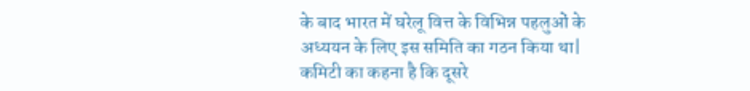के बाद भारत में घरेलू वित्त के विभिन्न पहलुओं के अध्ययन के लिए इस समिति का गठन किया था|
कमिटी का कहना है कि दूसरे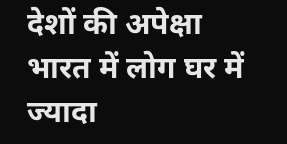देशों की अपेक्षा भारत में लोग घर में ज्यादा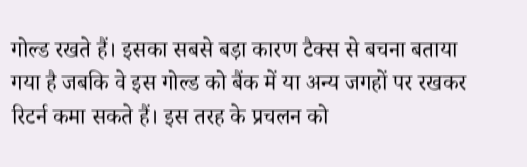गोल्ड रखते हैं। इसका सबसे बड़ा कारण टैक्स से बचना बताया गया है जबकि वे इस गोल्ड को बैंक में या अन्य जगहों पर रखकर रिटर्न कमा सकते हैं। इस तरह के प्रचलन को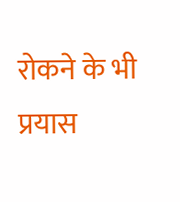रोकने के भी प्रयास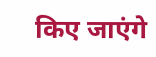किए जाएंगे